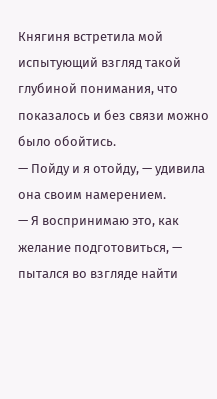Княгиня встретила мой испытующий взгляд такой глубиной понимания, что показалось и без связи можно было обойтись.
— Пойду и я отойду, — удивила она своим намерением.
— Я воспринимаю это, как желание подготовиться, — пытался во взгляде найти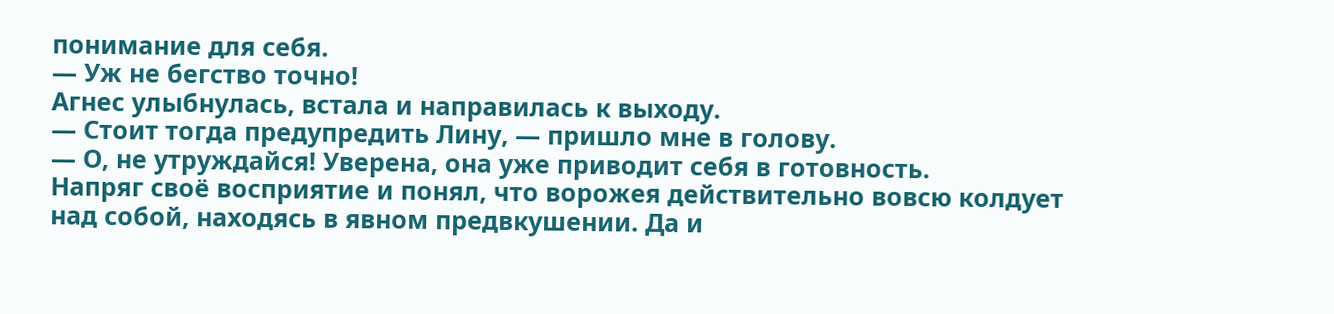понимание для себя.
— Уж не бегство точно!
Агнес улыбнулась, встала и направилась к выходу.
— Стоит тогда предупредить Лину, — пришло мне в голову.
— О, не утруждайся! Уверена, она уже приводит себя в готовность.
Напряг своё восприятие и понял, что ворожея действительно вовсю колдует над собой, находясь в явном предвкушении. Да и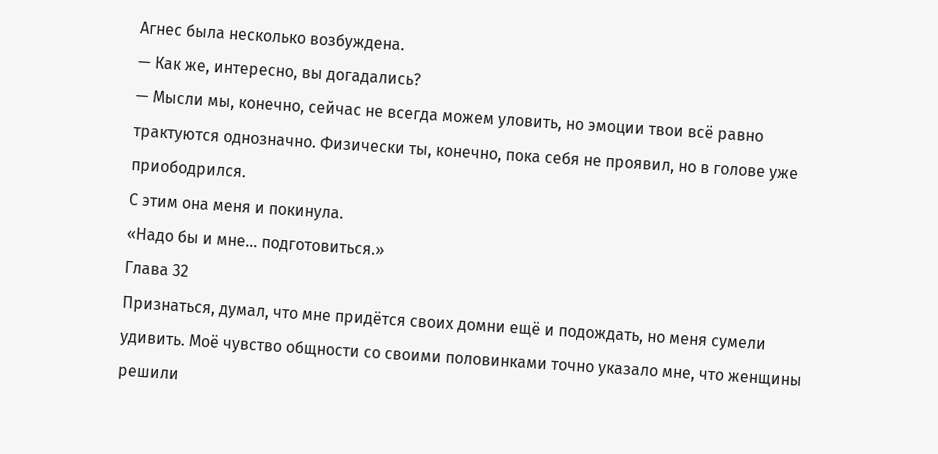Агнес была несколько возбуждена.
— Как же, интересно, вы догадались?
— Мысли мы, конечно, сейчас не всегда можем уловить, но эмоции твои всё равно трактуются однозначно. Физически ты, конечно, пока себя не проявил, но в голове уже приободрился.
С этим она меня и покинула.
«Надо бы и мне… подготовиться.»
Глава 32
Признаться, думал, что мне придётся своих домни ещё и подождать, но меня сумели удивить. Моё чувство общности со своими половинками точно указало мне, что женщины решили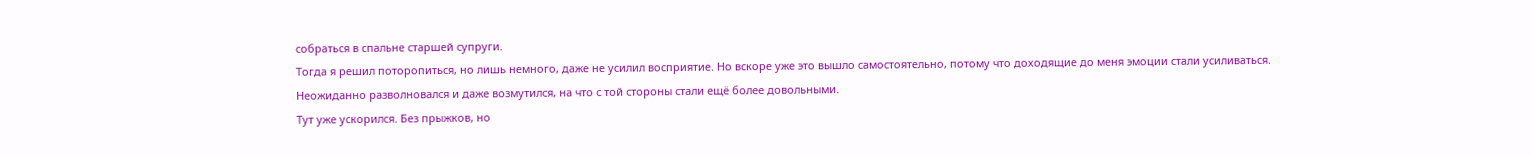собраться в спальне старшей супруги.
Тогда я решил поторопиться, но лишь немного, даже не усилил восприятие. Но вскоре уже это вышло самостоятельно, потому что доходящие до меня эмоции стали усиливаться. Неожиданно разволновался и даже возмутился, на что с той стороны стали ещё более довольными.
Тут уже ускорился. Без прыжков, но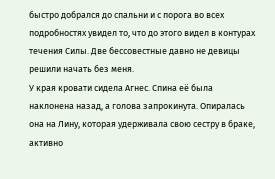быстро добрался до спальни и с порога во всех подробностях увидел то, что до этого видел в контурах течения Силы. Две бессовестные давно не девицы решили начать без меня.
У края кровати сидела Агнес. Спина её была наклонена назад, а голова запрокинута. Опиралась она на Лину, которая удерживала свою сестру в браке, активно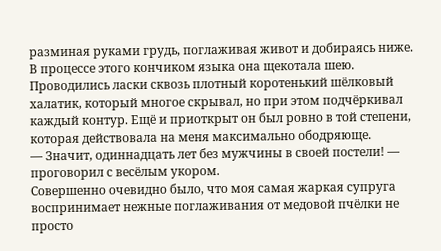разминая руками грудь, поглаживая живот и добираясь ниже. В процессе этого кончиком языка она щекотала шею. Проводились ласки сквозь плотный коротенький шёлковый халатик, который многое скрывал, но при этом подчёркивал каждый контур. Ещё и приоткрыт он был ровно в той степени, которая действовала на меня максимально ободряюще.
— Значит, одиннадцать лет без мужчины в своей постели! — проговорил с весёлым укором.
Совершенно очевидно было, что моя самая жаркая супруга воспринимает нежные поглаживания от медовой пчёлки не просто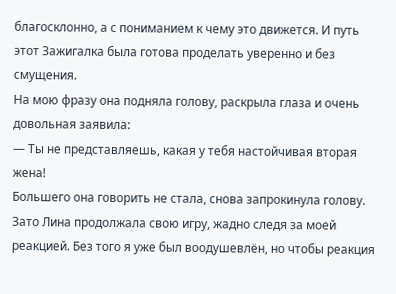благосклонно, а с пониманием к чему это движется. И путь этот Зажигалка была готова проделать уверенно и без смущения.
На мою фразу она подняла голову, раскрыла глаза и очень довольная заявила:
— Ты не представляешь, какая у тебя настойчивая вторая жена!
Большего она говорить не стала, снова запрокинула голову. Зато Лина продолжала свою игру, жадно следя за моей реакцией. Без того я уже был воодушевлён, но чтобы реакция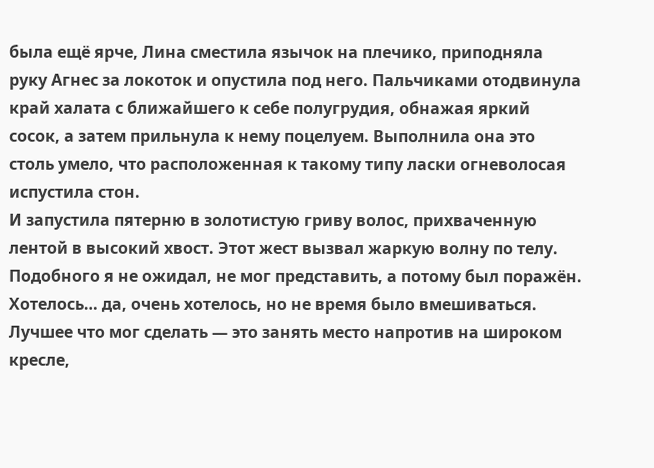была ещё ярче, Лина сместила язычок на плечико, приподняла руку Агнес за локоток и опустила под него. Пальчиками отодвинула край халата с ближайшего к себе полугрудия, обнажая яркий сосок, а затем прильнула к нему поцелуем. Выполнила она это столь умело, что расположенная к такому типу ласки огневолосая испустила стон.
И запустила пятерню в золотистую гриву волос, прихваченную лентой в высокий хвост. Этот жест вызвал жаркую волну по телу. Подобного я не ожидал, не мог представить, а потому был поражён.
Хотелось… да, очень хотелось, но не время было вмешиваться. Лучшее что мог сделать — это занять место напротив на широком кресле,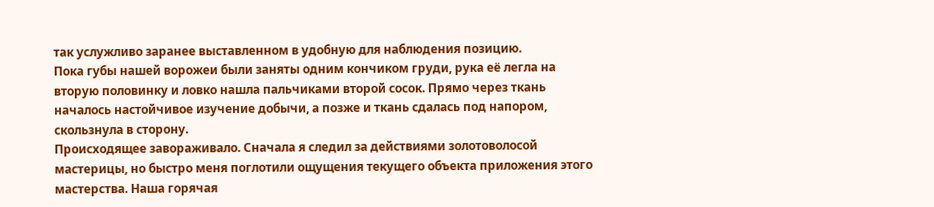так услужливо заранее выставленном в удобную для наблюдения позицию.
Пока губы нашей ворожеи были заняты одним кончиком груди, рука её легла на вторую половинку и ловко нашла пальчиками второй сосок. Прямо через ткань началось настойчивое изучение добычи, а позже и ткань сдалась под напором, скользнула в сторону.
Происходящее завораживало. Сначала я следил за действиями золотоволосой мастерицы, но быстро меня поглотили ощущения текущего объекта приложения этого мастерства. Наша горячая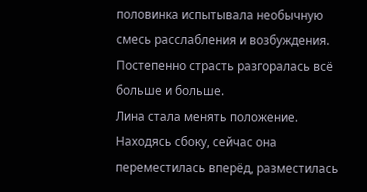половинка испытывала необычную смесь расслабления и возбуждения. Постепенно страсть разгоралась всё больше и больше.
Лина стала менять положение. Находясь сбоку, сейчас она переместилась вперёд, разместилась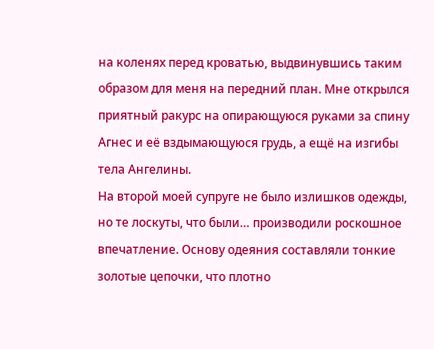на коленях перед кроватью, выдвинувшись таким образом для меня на передний план. Мне открылся приятный ракурс на опирающуюся руками за спину Агнес и её вздымающуюся грудь, а ещё на изгибы тела Ангелины.
На второй моей супруге не было излишков одежды, но те лоскуты, что были… производили роскошное впечатление. Основу одеяния составляли тонкие золотые цепочки, что плотно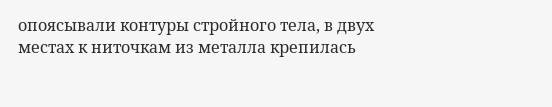опоясывали контуры стройного тела, в двух местах к ниточкам из металла крепилась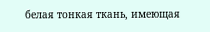белая тонкая ткань, имеющая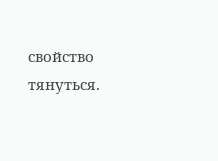свойство тянуться.